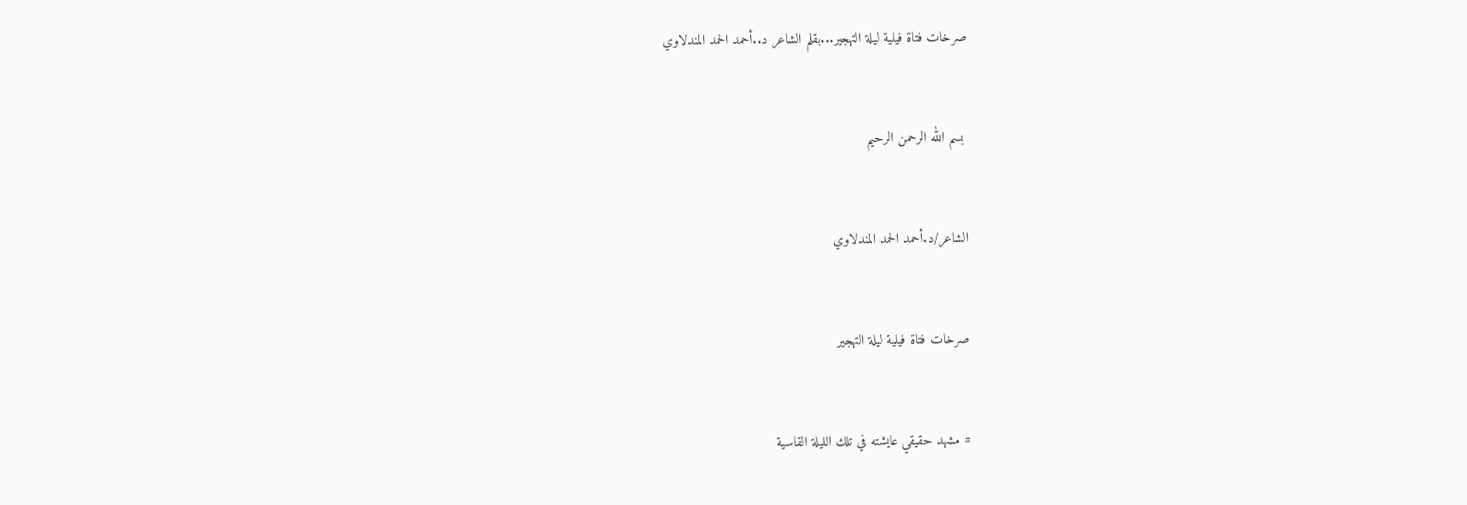صرخات فتاة فيلية ليلة التهجير...بقلم الشاعر د..أحمد الحمد المندلاوي


 بسم الله الرحمن الرحيم


الشاعر/د.أحمد الحمد المندلاوي


صرخات فتاة فيلية ليلة التهجير


# مشهد حقيقي عايشته في تلك الليلة القاسية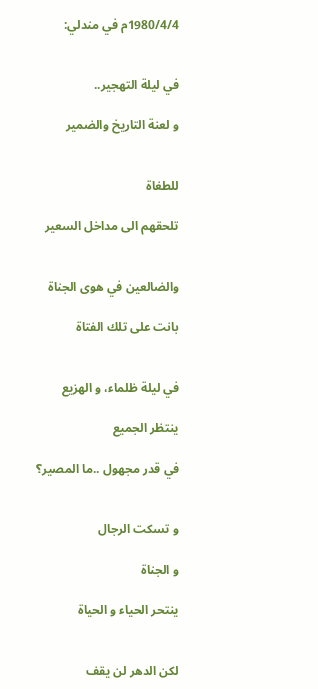1980/4/4م في مندلي:


في ليلة التهجير..

و لعنة التاريخ والضمير


للطغاة

تلحقهم الى مداخل السعير


والضالعين في هوى الجناة

بانت على تلك الفتاة


في ليلة ظلماء، و الهزيع

ينتظر الجميع

في قدر مجهول ..ما المصير؟


و تسكت الرجال

و الجناة

ينتحر الحياء و الحياة


لكن الدهر لن يقف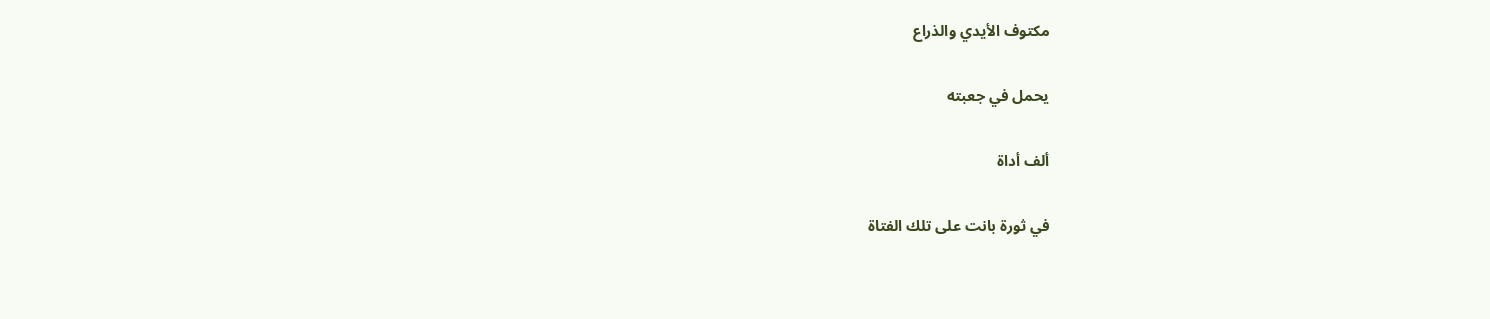مكتوف الأيدي والذراع

يحمل في جعبته

ألف أداة

في ثورة بانت على تلك الفتاة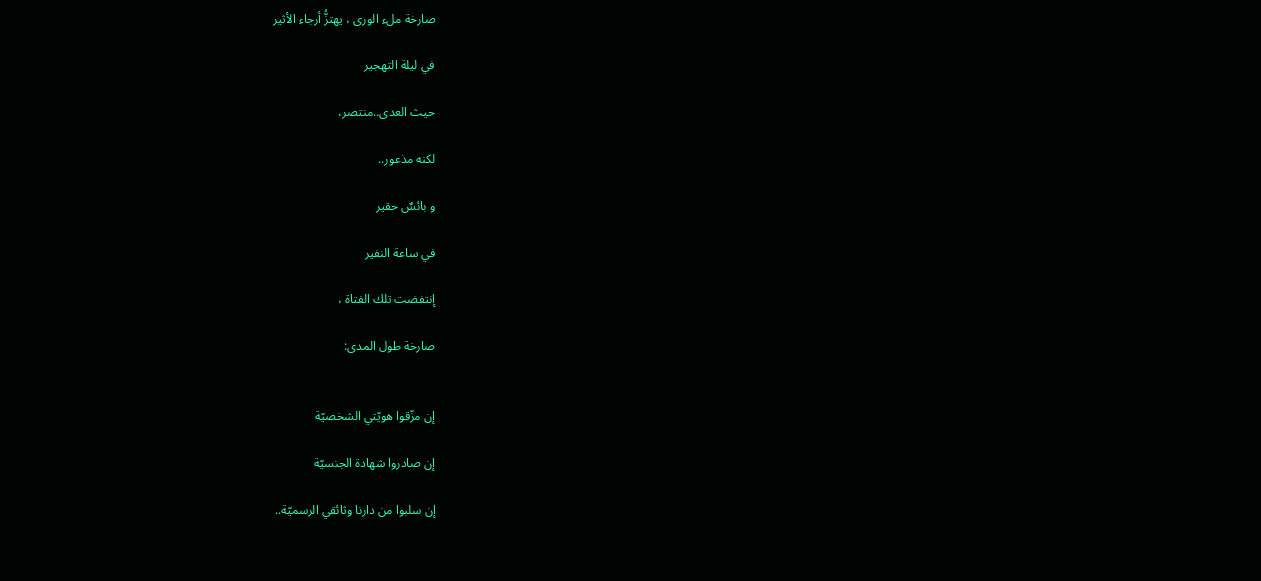صارخة ملء الورى ، يهتزُّ أرجاء الأثير

في ليلة التهجير

حيث العدى..منتصر،

لكنه مذعور..

و بائسٌ حقير

في ساعة النفير

إنتفضت تلك الفتاة ،

صارخة طول المدى:


إن مزّقوا هويّتي الشخصيّة

إن صادروا شهادة الجنسيّة

إن سلبوا من دارنا وثائقي الرسميّة..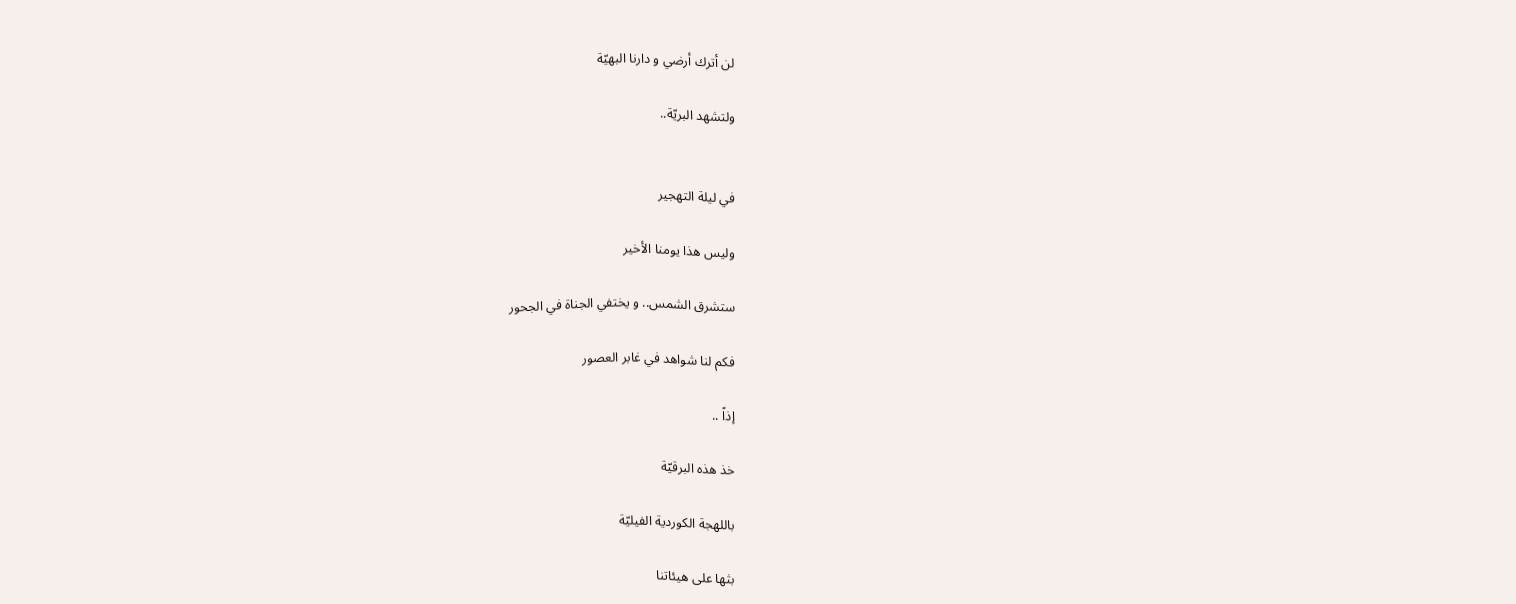لن أترك أرضي و دارنا البهيّة

ولتشهد البريّة..


في ليلة التهجير

وليس هذا يومنا الأخير

ستشرق الشمس.. و يختفي الجناة في الجحور

فكم لنا شواهد في غابر العصور

إذاً ..

خذ هذه البرقيّة

باللهجة الكوردية الفيليّة

بثها على هيئاتنا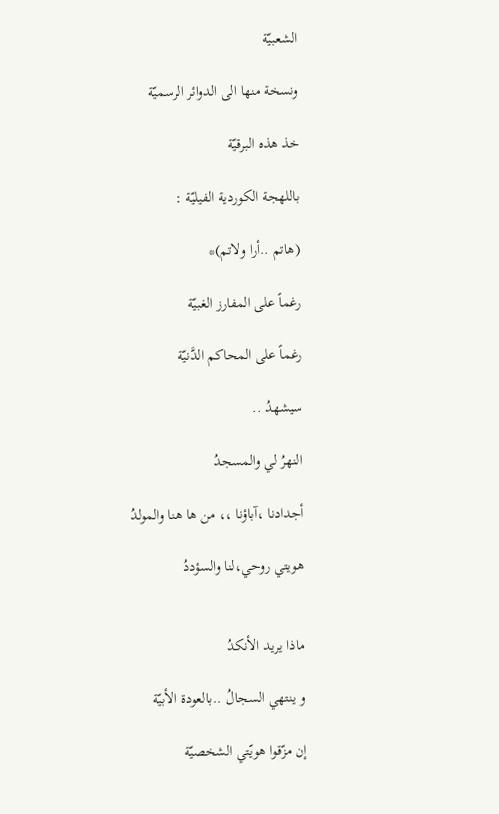الشعبيّة

ونسخة منها الى الدوائر الرسميّة

خذ هذه البرقيّة

باللهجة الكوردية الفيليّة :

(هاتم ..أرا ولاتم)*

رغماً على المفارز الغبيّة

رغماً على المحاكم الدَّنيّة

سيشهدُ ..

النهرُ لي والمسجدُ

أجدادنا ،آباؤنا ،، من ها هنا والمولدُ

هويتي روحي،لنا والسؤددُ


ماذا يريد الأنكدُ

و ينتهي السجالُ ..بالعودة الأبيّة

إن مزّقوا هويّتي الشخصيّة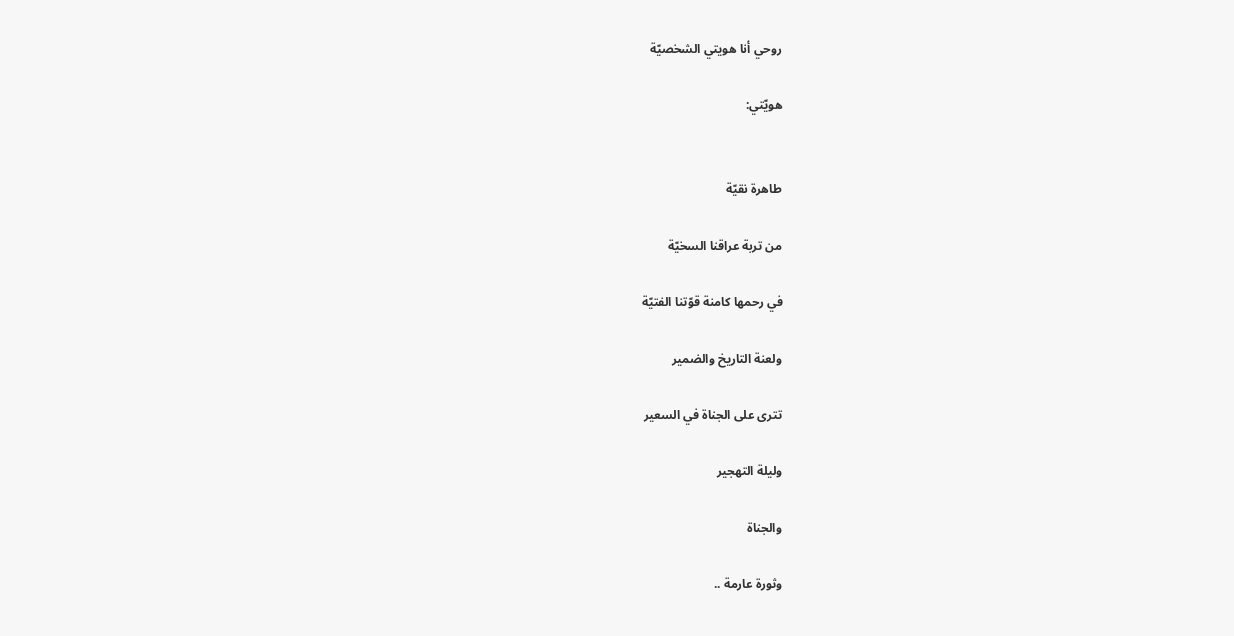روحي أنا هويتي الشخصيّة

هويّتي:


طاهرة نقيّة

من تربة عراقنا السخيّة

في رحمها كامنة قوّتنا الفتيّة

ولعنة التاريخ والضمير

تترى على الجناة في السعير

وليلة التهجير

والجناة

وثورة عارمة ..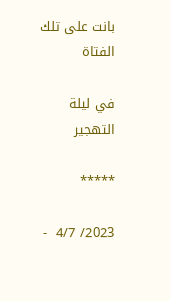بانت على تلك الفتاة

في ليلة التهجير

*****

2023/ 4/7  -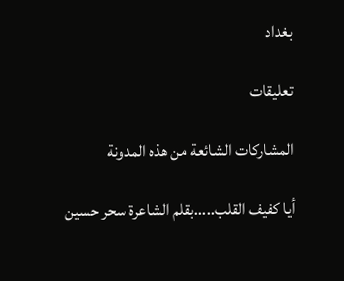بغداد

تعليقات

المشاركات الشائعة من هذه المدونة

أيا كفيف القلب.....بقلم الشاعرة سحر حسين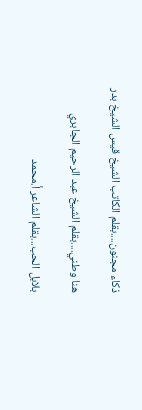ذكاء مجنون....بقلم الكاتب الشيخ قيس الشيخ بدر

هنا وطني....بقلم الشيخ عبد الرحيم الجابري

بلابل الحب...بقلم الشاعر أ.محمد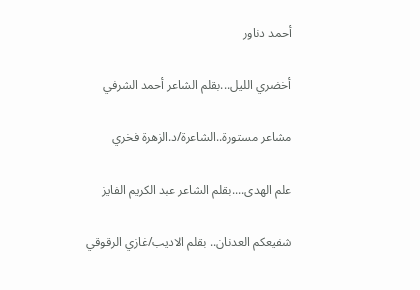أحمد دناور

أخضري الليل...بقلم الشاعر أحمد الشرفي

مشاعر مستورة..الشاعرة/د.الزهرة فخري

علم الهدى....بقلم الشاعر عبد الكريم الفايز

شفيعكم العدنان.. بقلم الاديب/غازي الرقوقي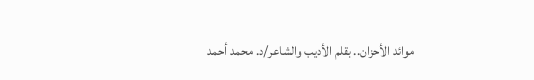موائد الأحزان.. بقلم الأديب والشاعر/د. محمد أحمد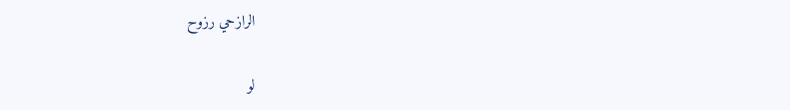الرازحي رزوح

لو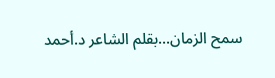سمح الزمان...بقلم الشاعر د.أحمد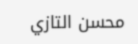محسن التازي